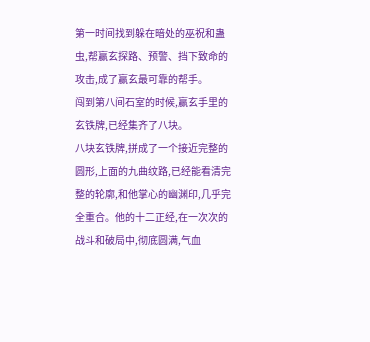第一时间找到躲在暗处的巫祝和蛊虫,帮赢玄探路、预警、挡下致命的攻击,成了赢玄最可靠的帮手。
闯到第八间石室的时候,赢玄手里的玄铁牌,已经集齐了八块。
八块玄铁牌,拼成了一个接近完整的圆形,上面的九曲纹路,已经能看清完整的轮廓,和他掌心的幽渊印,几乎完全重合。他的十二正经,在一次次的战斗和破局中,彻底圆满,气血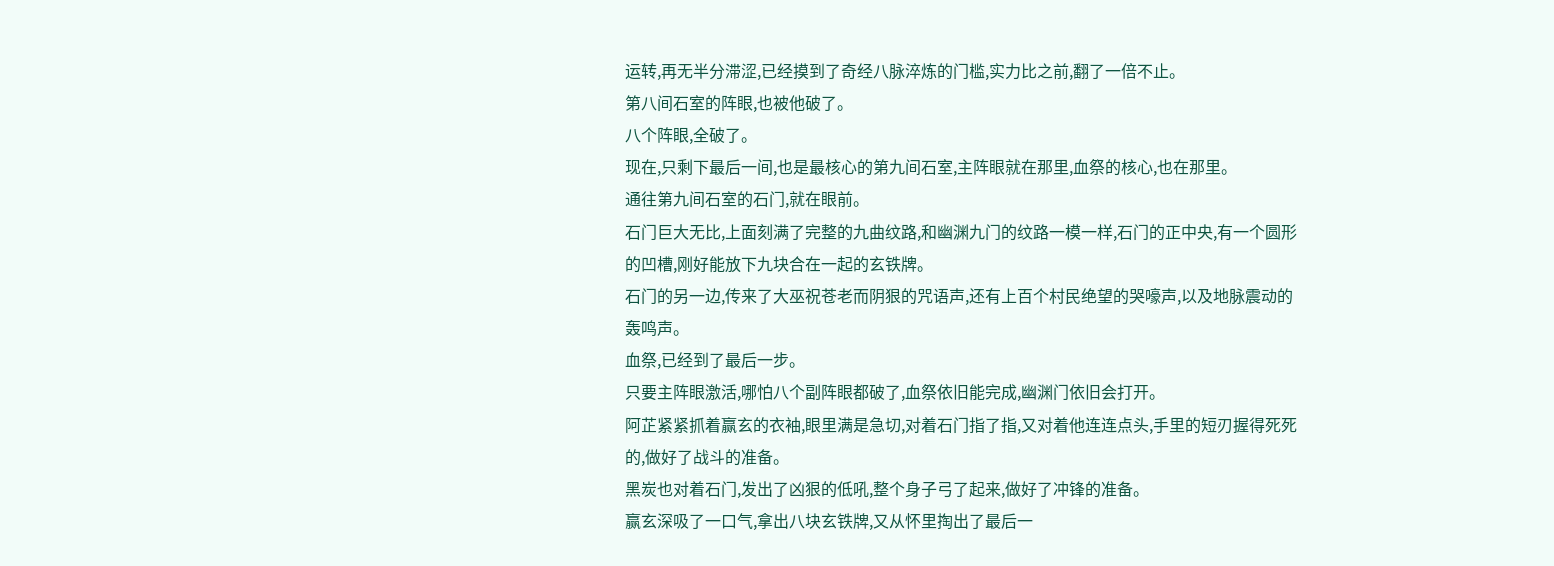运转,再无半分滞涩,已经摸到了奇经八脉淬炼的门槛,实力比之前,翻了一倍不止。
第八间石室的阵眼,也被他破了。
八个阵眼,全破了。
现在,只剩下最后一间,也是最核心的第九间石室,主阵眼就在那里,血祭的核心,也在那里。
通往第九间石室的石门,就在眼前。
石门巨大无比,上面刻满了完整的九曲纹路,和幽渊九门的纹路一模一样,石门的正中央,有一个圆形的凹槽,刚好能放下九块合在一起的玄铁牌。
石门的另一边,传来了大巫祝苍老而阴狠的咒语声,还有上百个村民绝望的哭嚎声,以及地脉震动的轰鸣声。
血祭,已经到了最后一步。
只要主阵眼激活,哪怕八个副阵眼都破了,血祭依旧能完成,幽渊门依旧会打开。
阿芷紧紧抓着赢玄的衣袖,眼里满是急切,对着石门指了指,又对着他连连点头,手里的短刃握得死死的,做好了战斗的准备。
黑炭也对着石门,发出了凶狠的低吼,整个身子弓了起来,做好了冲锋的准备。
赢玄深吸了一口气,拿出八块玄铁牌,又从怀里掏出了最后一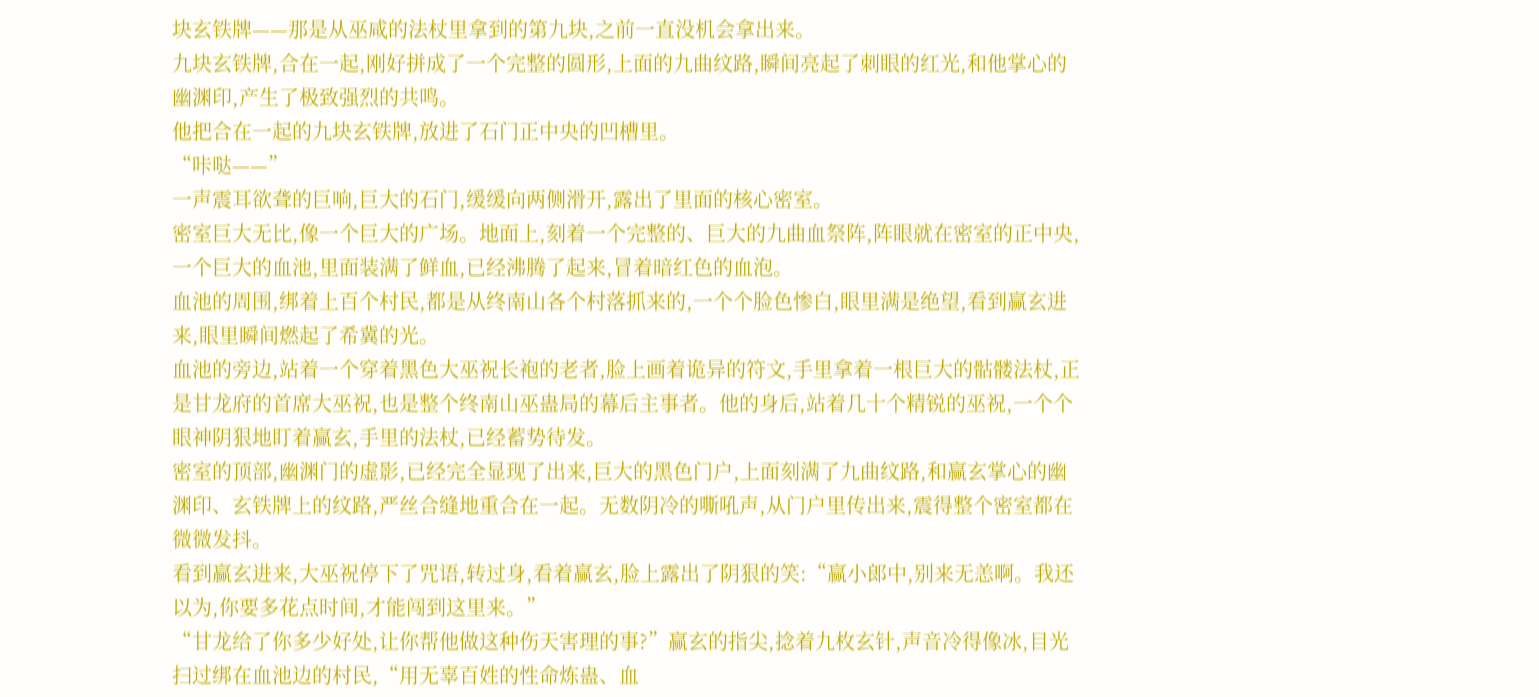块玄铁牌——那是从巫咸的法杖里拿到的第九块,之前一直没机会拿出来。
九块玄铁牌,合在一起,刚好拼成了一个完整的圆形,上面的九曲纹路,瞬间亮起了刺眼的红光,和他掌心的幽渊印,产生了极致强烈的共鸣。
他把合在一起的九块玄铁牌,放进了石门正中央的凹槽里。
“咔哒——”
一声震耳欲聋的巨响,巨大的石门,缓缓向两侧滑开,露出了里面的核心密室。
密室巨大无比,像一个巨大的广场。地面上,刻着一个完整的、巨大的九曲血祭阵,阵眼就在密室的正中央,一个巨大的血池,里面装满了鲜血,已经沸腾了起来,冒着暗红色的血泡。
血池的周围,绑着上百个村民,都是从终南山各个村落抓来的,一个个脸色惨白,眼里满是绝望,看到赢玄进来,眼里瞬间燃起了希冀的光。
血池的旁边,站着一个穿着黑色大巫祝长袍的老者,脸上画着诡异的符文,手里拿着一根巨大的骷髅法杖,正是甘龙府的首席大巫祝,也是整个终南山巫蛊局的幕后主事者。他的身后,站着几十个精锐的巫祝,一个个眼神阴狠地盯着赢玄,手里的法杖,已经蓄势待发。
密室的顶部,幽渊门的虚影,已经完全显现了出来,巨大的黑色门户,上面刻满了九曲纹路,和赢玄掌心的幽渊印、玄铁牌上的纹路,严丝合缝地重合在一起。无数阴冷的嘶吼声,从门户里传出来,震得整个密室都在微微发抖。
看到赢玄进来,大巫祝停下了咒语,转过身,看着赢玄,脸上露出了阴狠的笑:“赢小郎中,别来无恙啊。我还以为,你要多花点时间,才能闯到这里来。”
“甘龙给了你多少好处,让你帮他做这种伤天害理的事?”赢玄的指尖,捻着九枚玄针,声音冷得像冰,目光扫过绑在血池边的村民,“用无辜百姓的性命炼蛊、血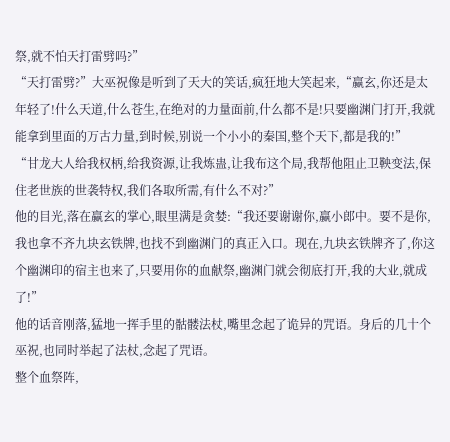祭,就不怕天打雷劈吗?”
“天打雷劈?”大巫祝像是听到了天大的笑话,疯狂地大笑起来,“赢玄,你还是太年轻了!什么天道,什么苍生,在绝对的力量面前,什么都不是!只要幽渊门打开,我就能拿到里面的万古力量,到时候,别说一个小小的秦国,整个天下,都是我的!”
“甘龙大人给我权柄,给我资源,让我炼蛊,让我布这个局,我帮他阻止卫鞅变法,保住老世族的世袭特权,我们各取所需,有什么不对?”
他的目光,落在赢玄的掌心,眼里满是贪婪:“我还要谢谢你,赢小郎中。要不是你,我也拿不齐九块玄铁牌,也找不到幽渊门的真正入口。现在,九块玄铁牌齐了,你这个幽渊印的宿主也来了,只要用你的血献祭,幽渊门就会彻底打开,我的大业,就成了!”
他的话音刚落,猛地一挥手里的骷髅法杖,嘴里念起了诡异的咒语。身后的几十个巫祝,也同时举起了法杖,念起了咒语。
整个血祭阵,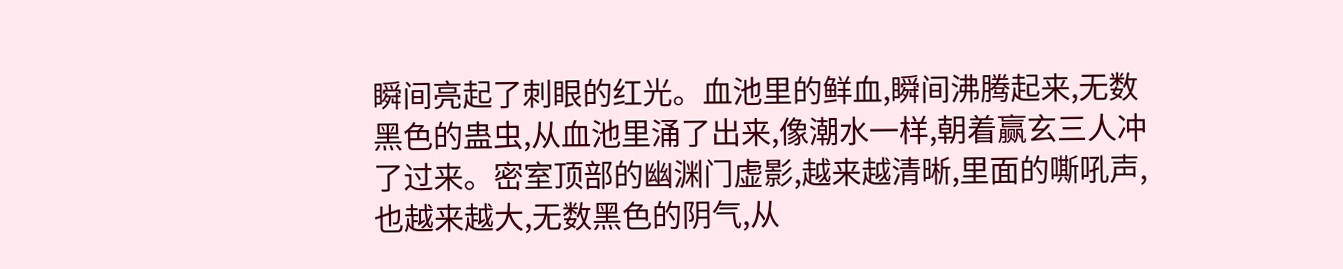瞬间亮起了刺眼的红光。血池里的鲜血,瞬间沸腾起来,无数黑色的蛊虫,从血池里涌了出来,像潮水一样,朝着赢玄三人冲了过来。密室顶部的幽渊门虚影,越来越清晰,里面的嘶吼声,也越来越大,无数黑色的阴气,从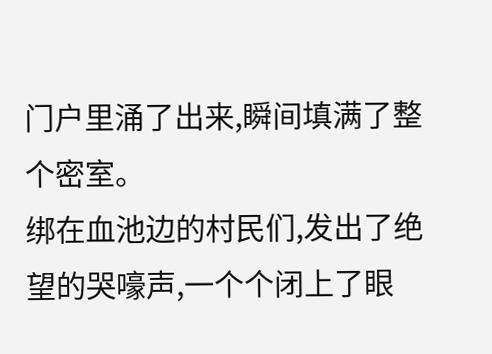门户里涌了出来,瞬间填满了整个密室。
绑在血池边的村民们,发出了绝望的哭嚎声,一个个闭上了眼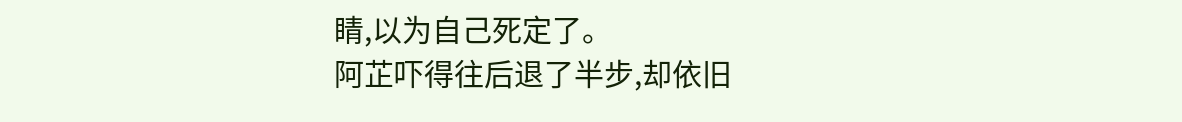睛,以为自己死定了。
阿芷吓得往后退了半步,却依旧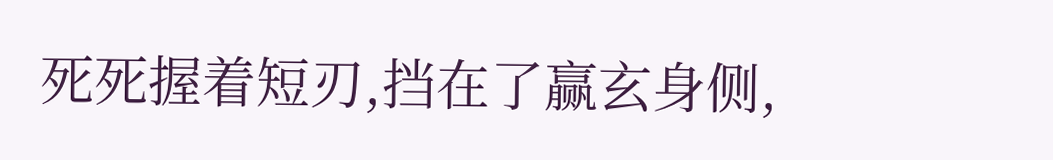死死握着短刃,挡在了赢玄身侧,